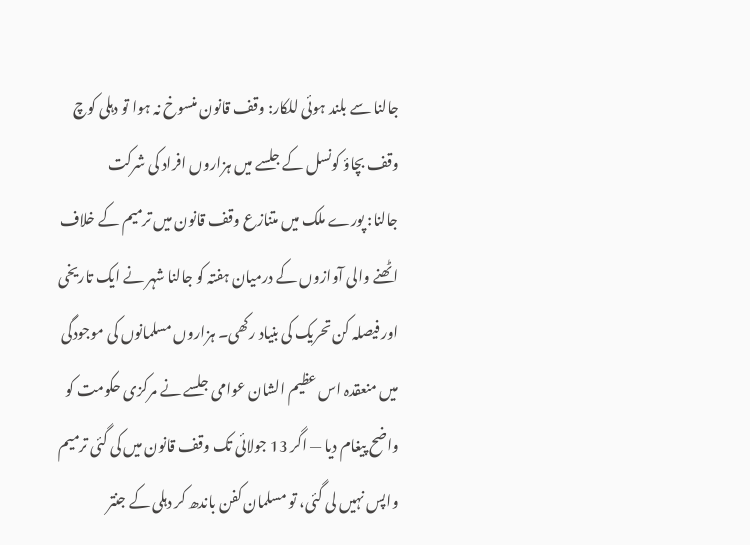جالنا سے بلند ہوئی للکار: وقف قانون منسوخ نہ ہوا تو دہلی کوچ
وقف بچاؤ کونسل کے جلسے میں ہزاروں افراد کی شرکت
جالنا: پورے ملک میں متنازع وقف قانون میں ترمیم کے خلاف اٹھنے والی آوازوں کے درمیان ہفتہ کو جالنا شہر نے ایک تاریخی اور فیصلہ کن تحریک کی بنیاد رکھی۔ ہزاروں مسلمانوں کی موجودگی میں منعقدہ اس عظیم الشان عوامی جلسے نے مرکزی حکومت کو واضح پیغام دیا — اگر 13 جولائی تک وقف قانون میں کی گئی ترمیم واپس نہیں لی گئی، تو مسلمان کفن باندھ کر دہلی کے جنتر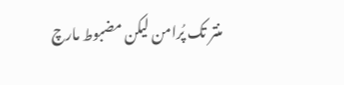منتر تک پُرامن لیکن مضبوط مارچ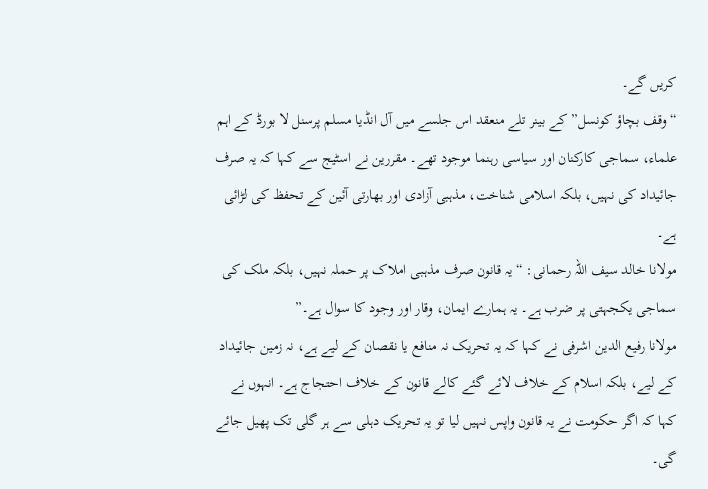کریں گے۔
“وقف بچاؤ کونسل” کے بینر تلے منعقد اس جلسے میں آل انڈیا مسلم پرسنل لا بورڈ کے اہم علماء، سماجی کارکنان اور سیاسی رہنما موجود تھے۔ مقررین نے اسٹیج سے کہا کہ یہ صرف جائیداد کی نہیں، بلکہ اسلامی شناخت، مذہبی آزادی اور بھارتی آئین کے تحفظ کی لڑائی ہے۔
مولانا خالد سیف اللہ رحمانی: “یہ قانون صرف مذہبی املاک پر حملہ نہیں، بلکہ ملک کی سماجی یکجہتی پر ضرب ہے۔ یہ ہمارے ایمان، وقار اور وجود کا سوال ہے۔”
مولانا رفیع الدین اشرفی نے کہا کہ یہ تحریک نہ منافع یا نقصان کے لیے ہے، نہ زمین جائیداد کے لیے، بلکہ اسلام کے خلاف لائے گئے کالے قانون کے خلاف احتجاج ہے۔ انہوں نے کہا کہ اگر حکومت نے یہ قانون واپس نہیں لیا تو یہ تحریک دہلی سے ہر گلی تک پھیل جائے گی۔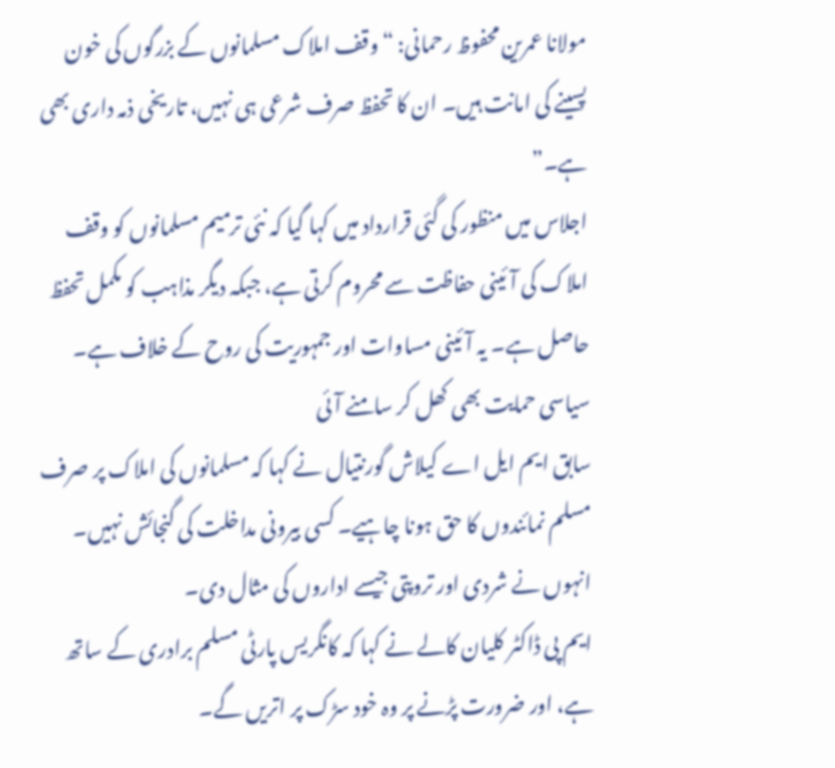مولانا عمرین محفوظ رحمانی: “وقف املاک مسلمانوں کے بزرگوں کی خون پسینے کی امانت ہیں۔ ان کا تحفظ صرف شرعی ہی نہیں، تاریخی ذمہ داری بھی ہے۔”
اجلاس میں منظور کی گئی قرارداد میں کہا گیا کہ نئی ترمیم مسلمانوں کو وقف املاک کی آئینی حفاظت سے محروم کرتی ہے، جبکہ دیگر مذاہب کو مکمل تحفظ حاصل ہے۔ یہ آئینی مساوات اور جمہوریت کی روح کے خلاف ہے۔
سیاسی حمایت بھی کھل کر سامنے آئی
سابق ایم ایل اے کیلاش گورنتیال نے کہا کہ مسلمانوں کی املاک پر صرف مسلم نمائندوں کا حق ہونا چاہیے۔ کسی بیرونی مداخلت کی گنجائش نہیں۔ انہوں نے شردی اور تروپتی جیسے اداروں کی مثال دی۔
ایم پی ڈاکٹر کلیان کالے نے کہا کہ کانگریس پارٹی مسلم برادری کے ساتھ ہے، اور ضرورت پڑنے پر وہ خود سڑک پر اتریں گے۔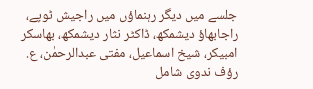جلسے میں دیگر رہنماؤں میں راجیش ٹوپے، راجابھاؤ دیشمکھ، ڈاکٹر نثار دیشمکھ، بھاسکر امبیکر، شیخ اسماعیل، مفتی عبدالرحمٰن، ع. رؤف ندوی شامل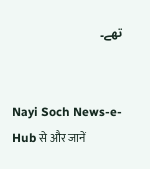تھے۔


Nayi Soch News-e-Hub से और जानें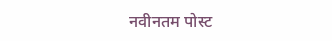नवीनतम पोस्ट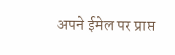अपने ईमेल पर प्राप्त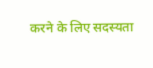करने के लिए सदस्यता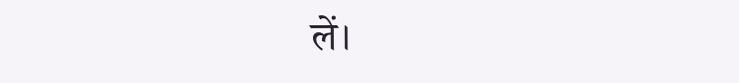लें।